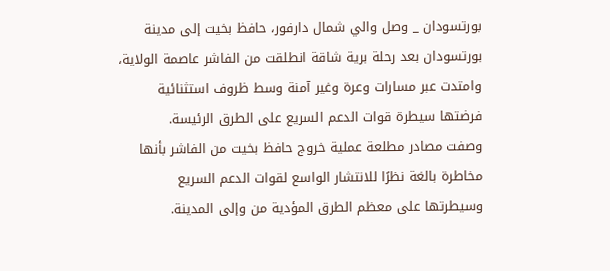بورتسودان _ وصل والي شمال دارفور، حافظ بخيت إلى مدينة بورتسودان بعد رحلة برية شاقة انطلقت من الفاشر عاصمة الولاية، وامتدت عبر مسارات وعرة وغير آمنة وسط ظروف استثنائية فرضتها سيطرة قوات الدعم السريع على الطرق الرئيسة.
وصفت مصادر مطلعة عملية خروج حافظ بخيت من الفاشر بأنها مخاطرة بالغة نظرًا للانتشار الواسع لقوات الدعم السريع وسيطرتها على معظم الطرق المؤدية من وإلى المدينة.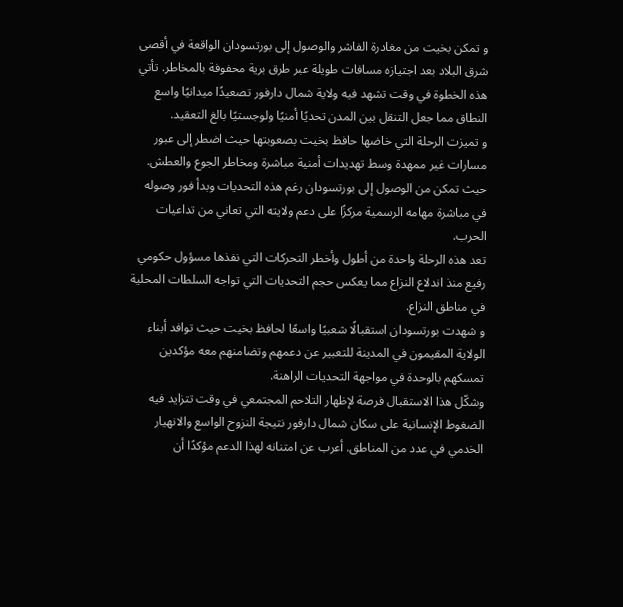و تمكن بخيت من مغادرة الفاشر والوصول إلى بورتسودان الواقعة في أقصى شرق البلاد بعد اجتيازه مسافات طويلة عبر طرق برية محفوفة بالمخاطر. تأتي هذه الخطوة في وقت تشهد فيه ولاية شمال دارفور تصعيدًا ميدانيًا واسع النطاق مما جعل التنقل بين المدن تحديًا أمنيًا ولوجستيًا بالغ التعقيد.
و تميزت الرحلة التي خاضها حافظ بخيت بصعوبتها حيث اضطر إلى عبور مسارات غير ممهدة وسط تهديدات أمنية مباشرة ومخاطر الجوع والعطش.
حيث تمكن من الوصول إلى بورتسودان رغم هذه التحديات وبدأ فور وصوله في مباشرة مهامه الرسمية مركزًا على دعم ولايته التي تعاني من تداعيات الحرب.
تعد هذه الرحلة واحدة من أطول وأخطر التحركات التي نفذها مسؤول حكومي رفيع منذ اندلاع النزاع مما يعكس حجم التحديات التي تواجه السلطات المحلية في مناطق النزاع.
و شهدت بورتسودان استقبالًا شعبيًا واسعًا لحافظ بخيت حيث توافد أبناء الولاية المقيمون في المدينة للتعبير عن دعمهم وتضامنهم معه مؤكدين تمسكهم بالوحدة في مواجهة التحديات الراهنة.
وشكّل هذا الاستقبال فرصة لإظهار التلاحم المجتمعي في وقت تتزايد فيه الضغوط الإنسانية على سكان شمال دارفور نتيجة النزوح الواسع والانهيار الخدمي في عدد من المناطق. أعرب عن امتنانه لهذا الدعم مؤكدًا أن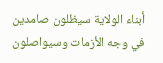أبناء الولاية سيظلون صامدين في وجه الأزمات وسيواصلون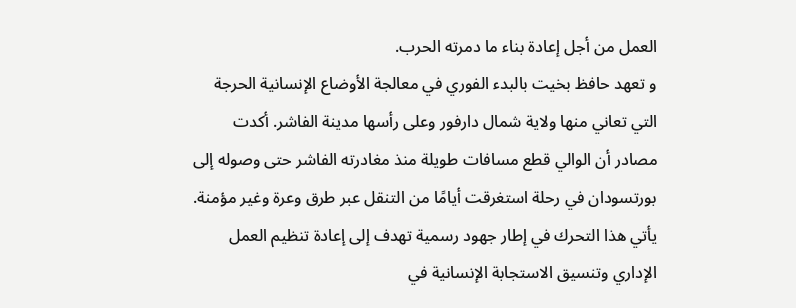العمل من أجل إعادة بناء ما دمرته الحرب.
و تعهد حافظ بخيت بالبدء الفوري في معالجة الأوضاع الإنسانية الحرجة التي تعاني منها ولاية شمال دارفور وعلى رأسها مدينة الفاشر. أكدت مصادر أن الوالي قطع مسافات طويلة منذ مغادرته الفاشر حتى وصوله إلى بورتسودان في رحلة استغرقت أيامًا من التنقل عبر طرق وعرة وغير مؤمنة. يأتي هذا التحرك في إطار جهود رسمية تهدف إلى إعادة تنظيم العمل الإداري وتنسيق الاستجابة الإنسانية في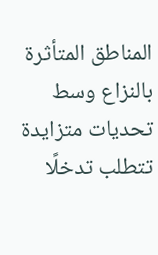المناطق المتأثرة بالنزاع وسط تحديات متزايدة تتطلب تدخلًا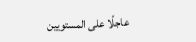عاجلًا على المستويين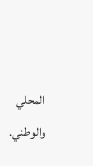المحلي والوطني.